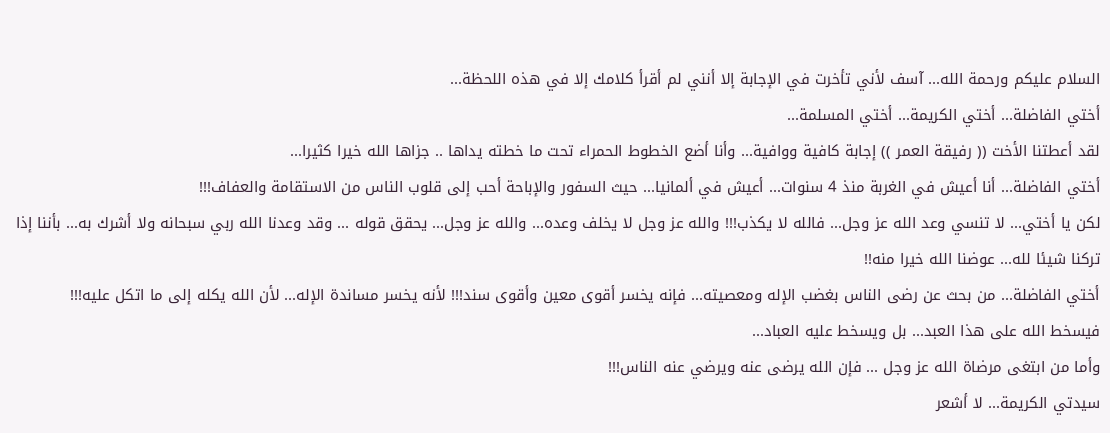السلام عليكم ورحمة الله... آسف لأني تأخرت في الإجابة إلا أنني لم أقرأ كلامك إلا في هذه اللحظة...
أختي الفاضلة... أختي الكريمة... أختي المسلمة...
لقد أعطتنا الأخت (( رفيقة العمر )) إجابة كافية ووافية... وأنا أضع الخطوط الحمراء تحت ما خطته يداها .. جزاها الله خيرا كثيرا...
أختي الفاضلة... أنا أعيش في الغربة منذ 4 سنوات... أعيش في ألمانيا... حيث السفور والإباحة أحب إلى قلوب الناس من الاستقامة والعفاف!!!
لكن يا أختي... لا تنسي وعد الله عز وجل... فالله لا يكذب!!! والله عز وجل لا يخلف وعده... والله عز وجل... يحقق قوله ... وقد وعدنا الله ربي سبحانه ولا أشرك به... بأننا إذا تركنا شيئا لله... عوضنا الله خيرا منه!!
أختي الفاضلة... من بحث عن رضى الناس بغضب الإله ومعصيته... فإنه يخسر أقوى معين وأقوى سند!!! لأنه يخسر مساندة الإله... لأن الله يكله إلى ما اتكل عليه!!!
فيسخط الله على هذا العبد... بل ويسخط عليه العباد...
وأما من ابتغى مرضاة الله عز وجل ... فإن الله يرضى عنه ويرضي عنه الناس!!!
سيدتي الكريمة... لا أشعر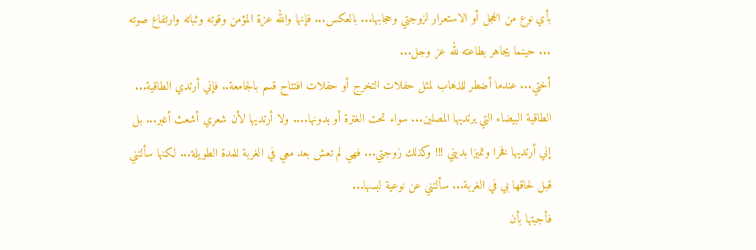بأي نوع من الخجل أو الاستعرار لزوجتي وحجابها... بالعكس... فإنها والله عزة المؤمن وقوته وثباته وارتفاع صوته ... حينما يجاهر بطاعته لله عز وجل...
أختي... عندما أضطر للذهاب لمثل حفلات التخرج أو حفلات افتتاح قسم بالجامعة.. فإني أرتدي الطاقية... الطاقية البيضاء التي يرتديها المصلين... سواء تحت الغترة أو بدونها.... ولا أرتديها لأن شعري أشعث أغبر... بل إني أرتديها فخرا وتميزا بديني !!! وكذلك زوجتي... فهي لم تعش بعد معي في الغربة للمدة الطويلة... لكنها سألتني قبل لحاقها بي في الغربة... سألتني عن نوعية لبسها...
فأجبتها بأن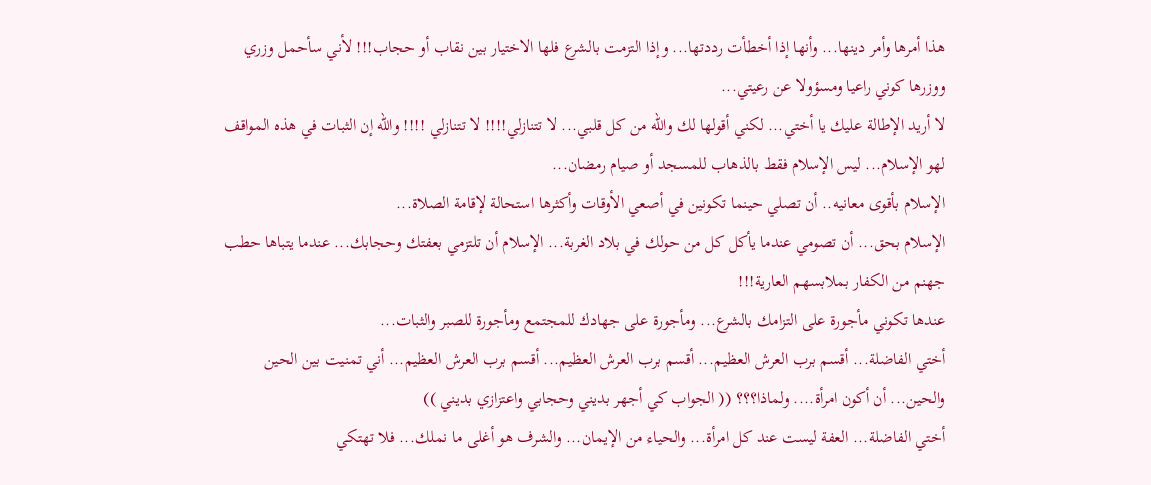هذا أمرها وأمر دينها... وأنها إذا أخطأت رددتها... وإذا التزمت بالشرع فلها الاختيار بين نقاب أو حجاب!!! لأني سأحمل وزري ووزرها كوني راعيا ومسؤولا عن رعيتي...
لا أريد الإطالة عليك يا أختي... لكني أقولها لك والله من كل قلبي... لا تتنازلي!!!! لا تتنازلي !!!! والله إن الثبات في هذه المواقف لهو الإسلام... ليس الإسلام فقط بالذهاب للمسجد أو صيام رمضان...
الإسلام بأقوى معانيه.. أن تصلي حينما تكونين في أصعي الأوقات وأكثرها استحالة لإقامة الصلاة...
الإسلام بحق... أن تصومي عندما يأكل كل من حولك في بلاد الغربة... الإسلام أن تلتزمي بعفتك وحجابك... عندما يتباها حطب جهنم من الكفار بملابسهم العارية!!!
عندها تكوني مأجورة على التزامك بالشرع... ومأجورة على جهادك للمجتمع ومأجورة للصبر والثبات...
أختي الفاضلة... أقسم برب العرش العظيم... أقسم برب العرش العظيم... أقسم برب العرش العظيم... أني تمنيت بين الحين والحين... أن أكون امرأة.... ولماذا؟؟؟ (( الجواب كي أجهر بديني وحجابي واعتزازي بديني ))
أختي الفاضلة... العفة ليست عند كل امرأة... والحياء من الإيمان... والشرف هو أغلى ما نملك... فلا تهتكي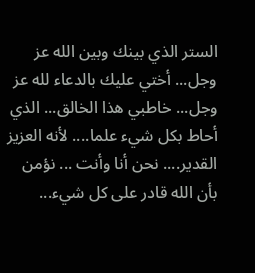الستر الذي بينك وبين الله عز وجل... أختي عليك بالدعاء لله عز وجل... خاطبي هذا الخالق... الذي أحاط بكل شيء علما.... لأنه العزيز القدير.... نحن أنا وأنت ... نؤمن بأن الله قادر على كل شيء...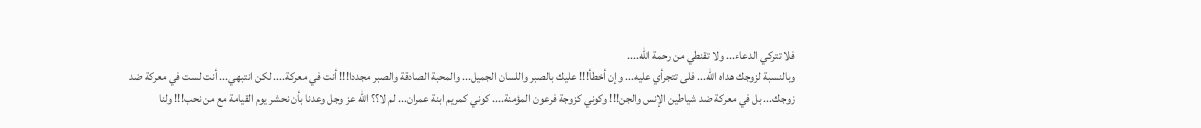فلا تتركي الدعاء... ولا تقنطي من رحمة الله....
وبالنسبة لزوجك هداه الله... فلى تتجرأي عليه... وإن أخطأ!!! عليك بالصبر واللسان الجميل... والمحبة الصادقة والصبر مجددا!!! أنت في معركة.... لكن انتبهي... أنت لست في معركة ضد زوجك... بل في معركة ضد شياطين الإنس والجن!!! وكوني كزوجة فرعون المؤمنة.... كوني كمريم ابنة عمران... لم لا؟؟ الله عز وجل وعدنا بأن نحشر يوم القيامة مع من نحب!!! ولنا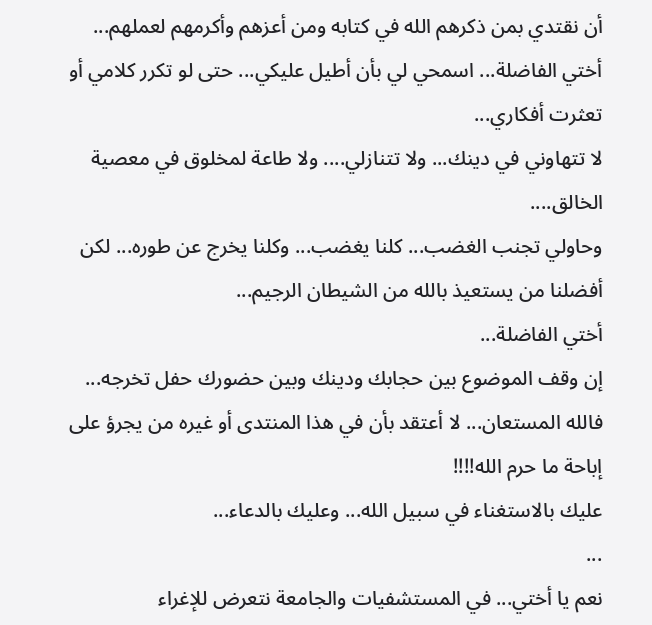أن نقتدي بمن ذكرهم الله في كتابه ومن أعزهم وأكرمهم لعملهم...
أختي الفاضلة... اسمحي لي بأن أطيل عليكي... حتى لو تكرر كلامي أو تعثرت أفكاري...
لا تتهاوني في دينك... ولا تتنازلي.... ولا طاعة لمخلوق في معصية الخالق....
وحاولي تجنب الغضب... كلنا يغضب... وكلنا يخرج عن طوره... لكن أفضلنا من يستعيذ بالله من الشيطان الرجيم...
أختي الفاضلة...
إن وقف الموضوع بين حجابك ودينك وبين حضورك حفل تخرجه... فالله المستعان... لا أعتقد بأن في هذا المنتدى أو غيره من يجرؤ على إباحة ما حرم الله!!!!
عليك بالاستغناء في سبيل الله... وعليك بالدعاء...
...
نعم يا أختي... في المستشفيات والجامعة نتعرض للإغراء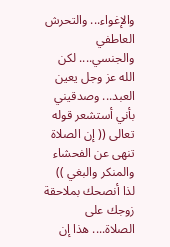والإغواء... والتحرش العاطفي والجنسي.... لكن الله عز وجل يعين العبد... وصدقيني بأني أستشعر قوله تعالى (( إن الصلاة تنهى عن الفحشاء والمنكر والبغي ))
لذا أنصحك بملاحقة زوجك على الصلاة.... هذا إن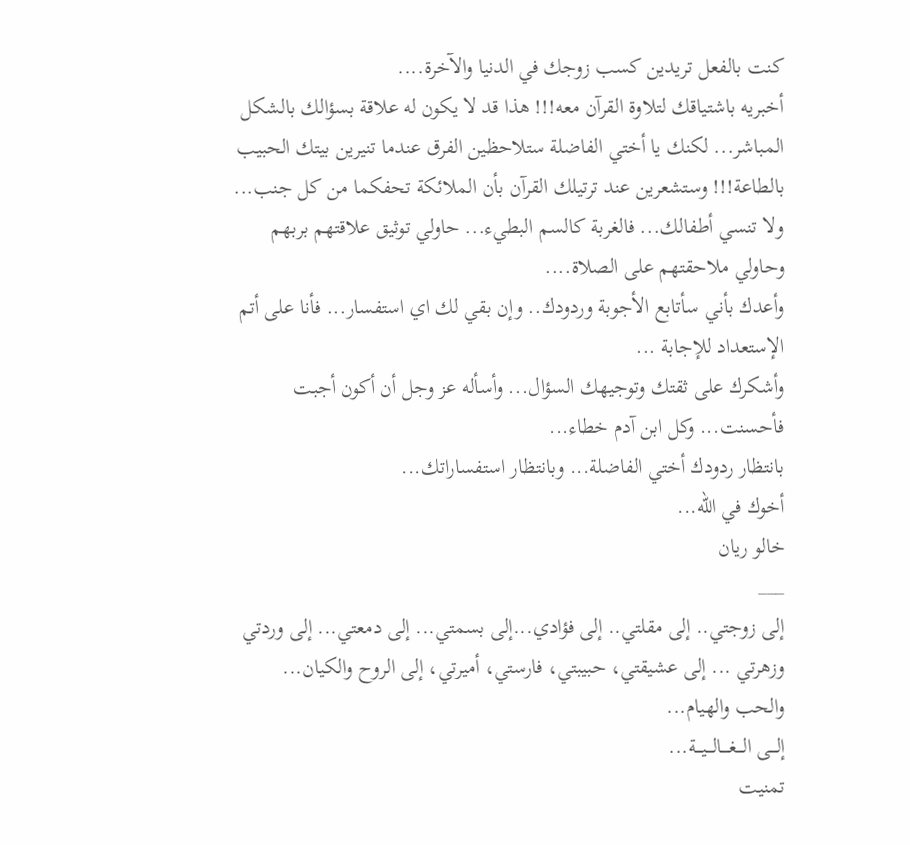كنت بالفعل تريدين كسب زوجك في الدنيا والآخرة....
أخبريه باشتياقك لتلاوة القرآن معه!!! هذا قد لا يكون له علاقة بسؤالك بالشكل المباشر... لكنك يا أختي الفاضلة ستلاحظين الفرق عندما تنيرين بيتك الحبيب بالطاعة!!! وستشعرين عند ترتيلك القرآن بأن الملائكة تحفكما من كل جنب... ولا تنسي أطفالك... فالغربة كالسم البطيء... حاولي توثيق علاقتهم بربهم وحاولي ملاحقتهم على الصلاة....
وأعدك بأني سأتابع الأجوبة وردودك.. وإن بقي لك اي استفسار... فأنا على أتم الإستعداد للإجابة ...
وأشكرك على ثقتك وتوجيهك السؤال... وأسأله عز وجل أن أكون أجبت فأحسنت... وكل ابن آدم خطاء...
بانتظار ردودك أختي الفاضلة... وبانتظار استفساراتك...
أخوك في الله...
خالو ريان
___
إلى زوجتي.. إلى مقلتي.. إلى فؤادي...إلى بسمتي... إلى دمعتي... إلى وردتي وزهرتي ... إلى عشيقتي، حبيبتي، فارستي، أميرتي، إلى الروح والكيان... والحب والهيام...
إلـــى الـــغــــالـــيـــة...
تمنيت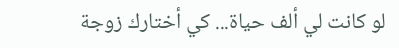لو كانت لي ألف حياة... كي أختارك زوجة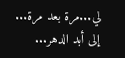لي...مرة بعد مرة...
إلى أبد الدهر...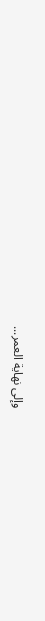وإلى نهاية العمر...